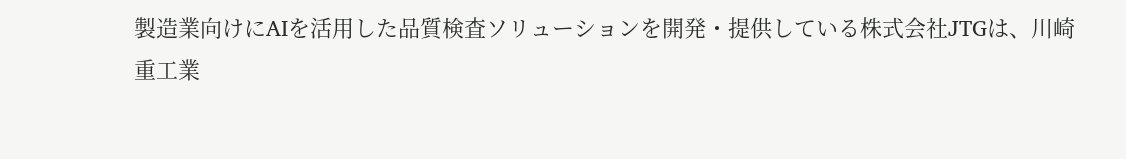製造業向けにAIを活用した品質検査ソリューションを開発・提供している株式会社JTGは、川崎重工業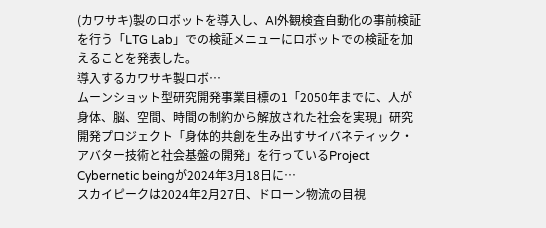(カワサキ)製のロボットを導入し、AI外観検査自動化の事前検証を行う「LTG Lab」での検証メニューにロボットでの検証を加えることを発表した。
導入するカワサキ製ロボ…
ムーンショット型研究開発事業目標の1「2050年までに、人が身体、脳、空間、時間の制約から解放された社会を実現」研究開発プロジェクト「身体的共創を生み出すサイバネティック・アバター技術と社会基盤の開発」を行っているProject Cybernetic beingが2024年3月18日に…
スカイピークは2024年2月27日、ドローン物流の目視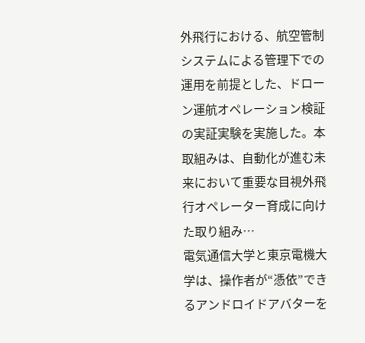外飛行における、航空管制システムによる管理下での運用を前提とした、ドローン運航オペレーション検証の実証実験を実施した。本取組みは、自動化が進む未来において重要な目視外飛行オペレーター育成に向けた取り組み…
電気通信大学と東京電機大学は、操作者が“憑依”できるアンドロイドアバターを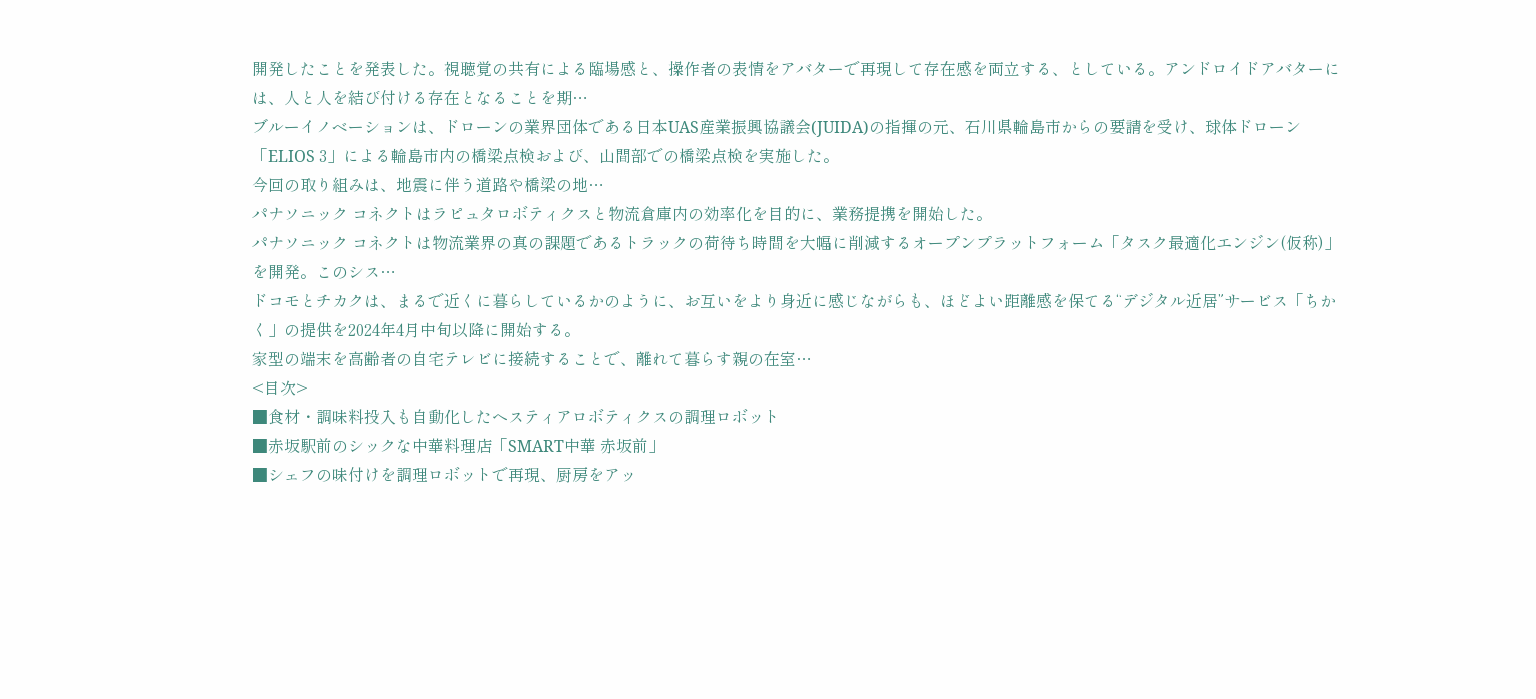開発したことを発表した。視聴覚の共有による臨場感と、操作者の表情をアバターで再現して存在感を両立する、としている。アンドロイドアバターには、人と人を結び付ける存在となることを期…
ブルーイノベーションは、ドローンの業界団体である日本UAS産業振興協議会(JUIDA)の指揮の元、石川県輪島市からの要請を受け、球体ドローン「ELIOS 3」による輪島市内の橋梁点検および、山間部での橋梁点検を実施した。
今回の取り組みは、地震に伴う道路や橋梁の地…
パナソニック コネクトはラピュタロボティクスと物流倉庫内の効率化を目的に、業務提携を開始した。
パナソニック コネクトは物流業界の真の課題であるトラックの荷待ち時間を大幅に削減するオープンプラットフォーム「タスク最適化エンジン(仮称)」を開発。このシス…
ドコモとチカクは、まるで近くに暮らしているかのように、お互いをより身近に感じながらも、ほどよい距離感を保てる“デジタル近居”サービス「ちかく」の提供を2024年4月中旬以降に開始する。
家型の端末を高齢者の自宅テレビに接続することで、離れて暮らす親の在室…
<目次>
■食材・調味料投入も自動化したヘスティアロボティクスの調理ロボット
■赤坂駅前のシックな中華料理店「SMART中華 赤坂前」
■シェフの味付けを調理ロボットで再現、厨房をアッ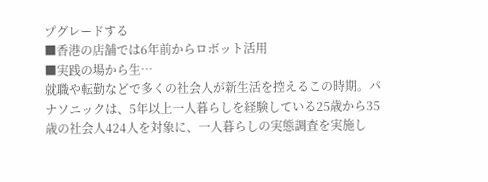プグレードする
■香港の店舗では6年前からロボット活用
■実践の場から生…
就職や転勤などで多くの社会人が新生活を控えるこの時期。パナソニックは、5年以上一人暮らしを経験している25歳から35歳の社会人424人を対象に、一人暮らしの実態調査を実施し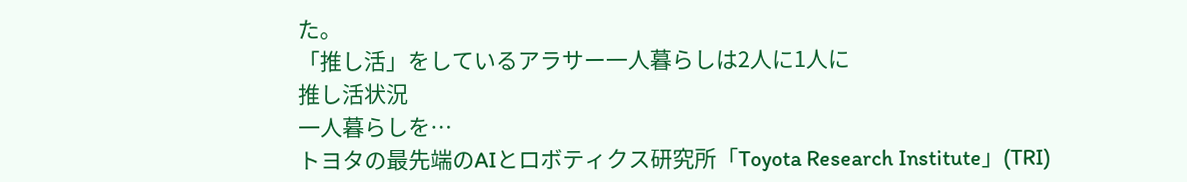た。
「推し活」をしているアラサー一人暮らしは2人に1人に
推し活状況
一人暮らしを…
トヨタの最先端のAIとロボティクス研究所「Toyota Research Institute」(TRI)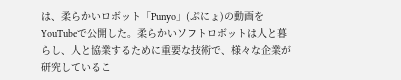は、柔らかいロボット「Punyo」(ぷにょ)の動画をYouTubeで公開した。柔らかいソフトロボットは人と暮らし、人と協業するために重要な技術で、様々な企業が研究しているこ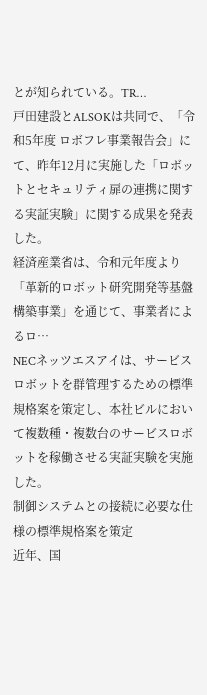とが知られている。TR…
戸田建設とALSOKは共同で、「令和5年度 ロボフレ事業報告会」にて、昨年12月に実施した「ロボットとセキュリティ扉の連携に関する実証実験」に関する成果を発表した。
経済産業省は、令和元年度より「革新的ロボット研究開発等基盤構築事業」を通じて、事業者によるロ…
NECネッツエスアイは、サービスロボットを群管理するための標準規格案を策定し、本社ビルにおいて複数種・複数台のサービスロボットを稼働させる実証実験を実施した。
制御システムとの接続に必要な仕様の標準規格案を策定
近年、国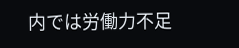内では労働力不足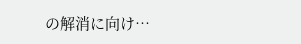の解消に向け…